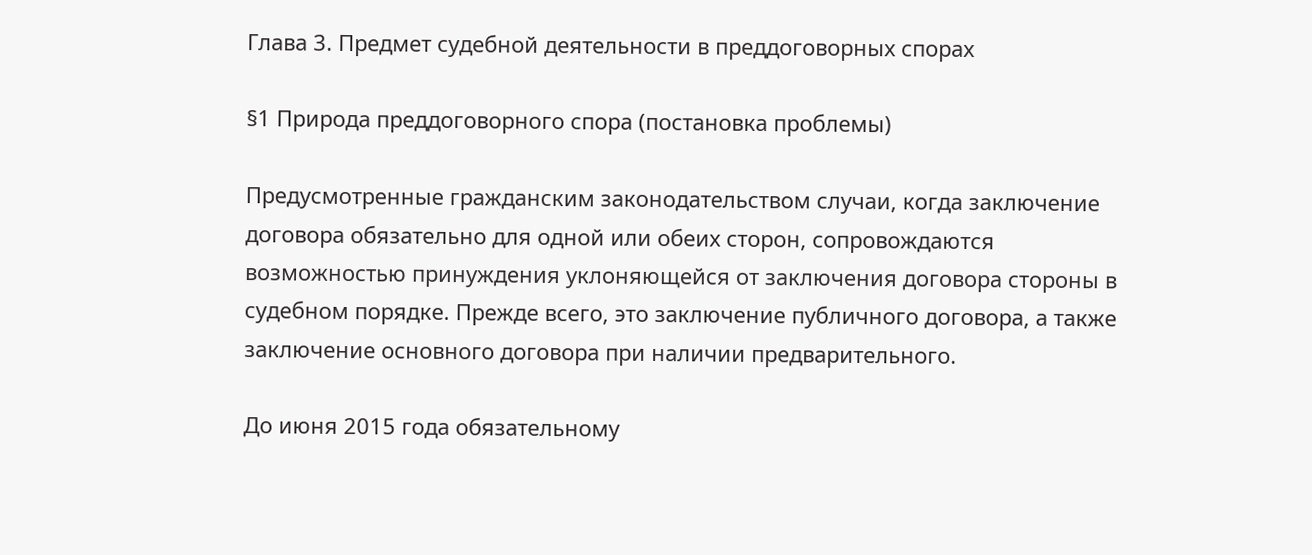Глава 3. Предмет судебной деятельности в преддоговорных спорах

§1 Природа преддоговорного спора (постановка проблемы)

Предусмотренные гражданским законодательством случаи, когда заключение договора обязательно для одной или обеих сторон, сопровождаются возможностью принуждения уклоняющейся от заключения договора стороны в судебном порядке. Прежде всего, это заключение публичного договора, а также заключение основного договора при наличии предварительного.

До июня 2015 года обязательному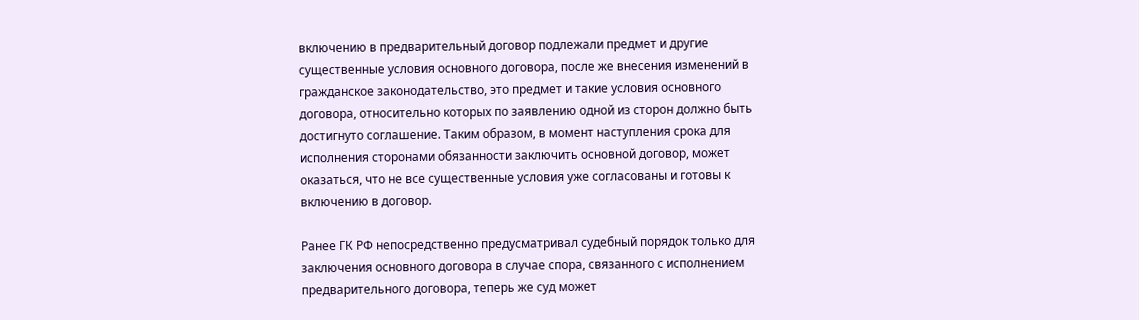включению в предварительный договор подлежали предмет и другие существенные условия основного договора, после же внесения изменений в гражданское законодательство, это предмет и такие условия основного договора, относительно которых по заявлению одной из сторон должно быть достигнуто соглашение. Таким образом, в момент наступления срока для исполнения сторонами обязанности заключить основной договор, может оказаться, что не все существенные условия уже согласованы и готовы к включению в договор.

Ранее ГК РФ непосредственно предусматривал судебный порядок только для заключения основного договора в случае спора, связанного с исполнением предварительного договора, теперь же суд может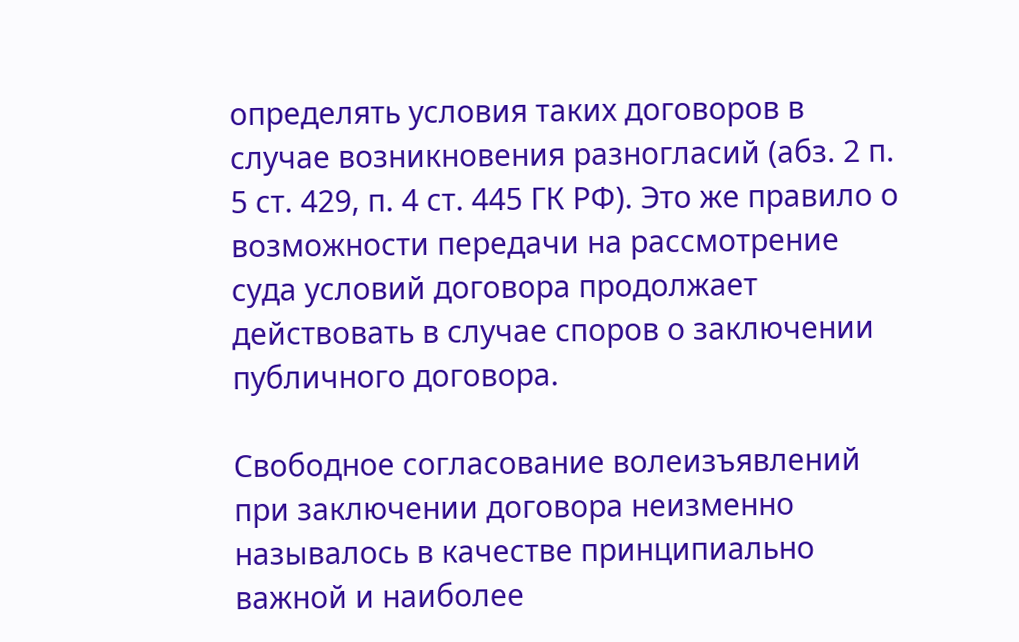определять условия таких договоров в случае возникновения разногласий (абз. 2 п. 5 ст. 429, п. 4 ст. 445 ГК РФ). Это же правило о возможности передачи на рассмотрение суда условий договора продолжает действовать в случае споров о заключении публичного договора.

Свободное согласование волеизъявлений при заключении договора неизменно называлось в качестве принципиально важной и наиболее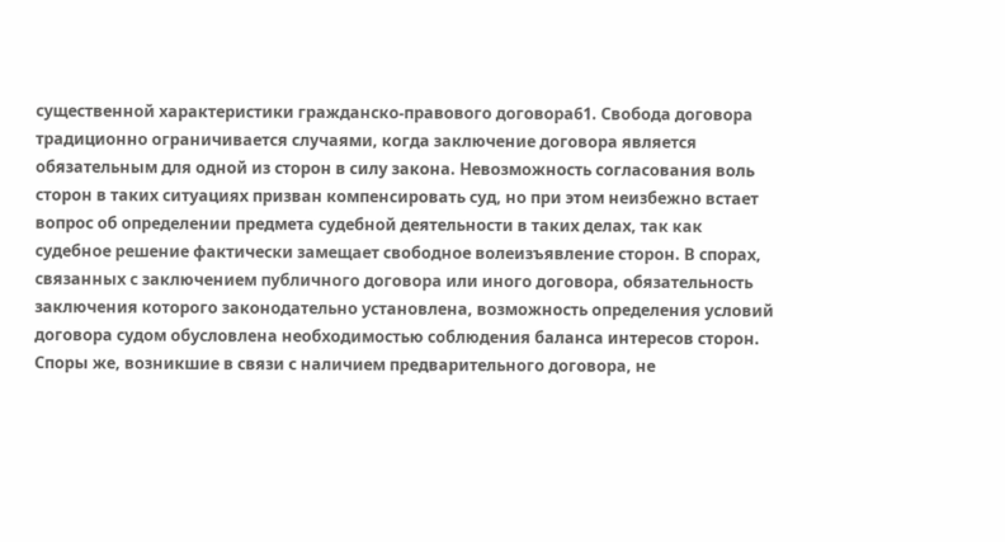существенной характеристики гражданско-правового договора61. Свобода договора традиционно ограничивается случаями, когда заключение договора является обязательным для одной из сторон в силу закона. Невозможность согласования воль сторон в таких ситуациях призван компенсировать суд, но при этом неизбежно встает вопрос об определении предмета судебной деятельности в таких делах, так как судебное решение фактически замещает свободное волеизъявление сторон. В спорах, связанных с заключением публичного договора или иного договора, обязательность заключения которого законодательно установлена, возможность определения условий договора судом обусловлена необходимостью соблюдения баланса интересов сторон. Споры же, возникшие в связи с наличием предварительного договора, не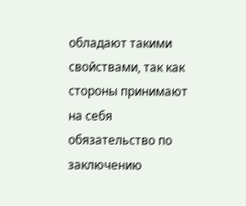обладают такими свойствами, так как стороны принимают на себя обязательство по заключению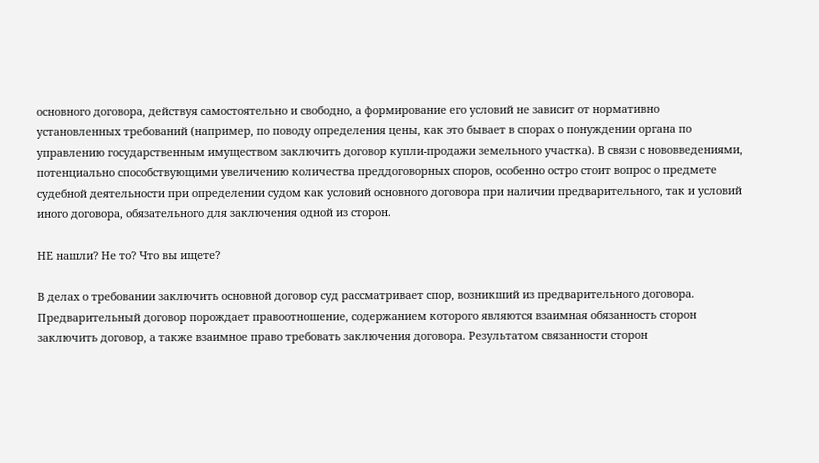основного договора, действуя самостоятельно и свободно, а формирование его условий не зависит от нормативно установленных требований (например, по поводу определения цены, как это бывает в спорах о понуждении органа по управлению государственным имуществом заключить договор купли-продажи земельного участка). В связи с нововведениями, потенциально способствующими увеличению количества преддоговорных споров, особенно остро стоит вопрос о предмете судебной деятельности при определении судом как условий основного договора при наличии предварительного, так и условий иного договора, обязательного для заключения одной из сторон.

НЕ нашли? Не то? Что вы ищете?

В делах о требовании заключить основной договор суд рассматривает спор, возникший из предварительного договора. Предварительный договор порождает правоотношение, содержанием которого являются взаимная обязанность сторон заключить договор, а также взаимное право требовать заключения договора. Результатом связанности сторон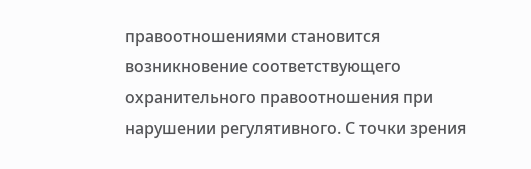правоотношениями становится возникновение соответствующего охранительного правоотношения при нарушении регулятивного. С точки зрения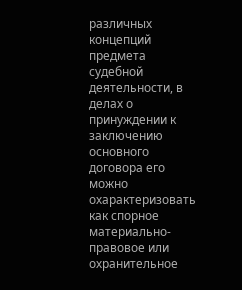различных концепций предмета судебной деятельности, в делах о принуждении к заключению основного договора его можно охарактеризовать как спорное материально-правовое или охранительное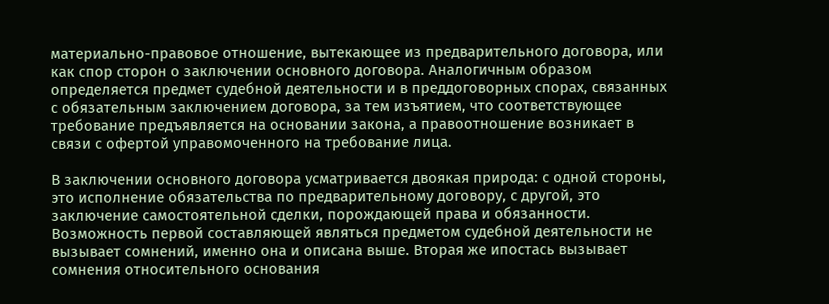материально-правовое отношение, вытекающее из предварительного договора, или как спор сторон о заключении основного договора. Аналогичным образом определяется предмет судебной деятельности и в преддоговорных спорах, связанных с обязательным заключением договора, за тем изъятием, что соответствующее требование предъявляется на основании закона, а правоотношение возникает в связи с офертой управомоченного на требование лица.

В заключении основного договора усматривается двоякая природа: с одной стороны, это исполнение обязательства по предварительному договору, с другой, это заключение самостоятельной сделки, порождающей права и обязанности. Возможность первой составляющей являться предметом судебной деятельности не вызывает сомнений, именно она и описана выше. Вторая же ипостась вызывает сомнения относительного основания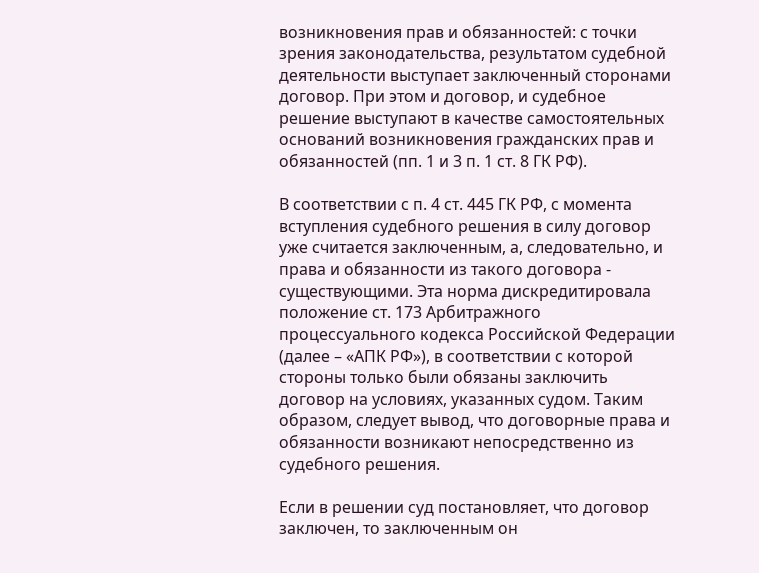возникновения прав и обязанностей: с точки зрения законодательства, результатом судебной деятельности выступает заключенный сторонами договор. При этом и договор, и судебное решение выступают в качестве самостоятельных оснований возникновения гражданских прав и обязанностей (пп. 1 и 3 п. 1 ст. 8 ГК РФ).

В соответствии с п. 4 ст. 445 ГК РФ, с момента вступления судебного решения в силу договор уже считается заключенным, а, следовательно, и права и обязанности из такого договора - существующими. Эта норма дискредитировала положение ст. 173 Арбитражного процессуального кодекса Российской Федерации (далее – «АПК РФ»), в соответствии с которой стороны только были обязаны заключить договор на условиях, указанных судом. Таким образом, следует вывод, что договорные права и обязанности возникают непосредственно из судебного решения.

Если в решении суд постановляет, что договор заключен, то заключенным он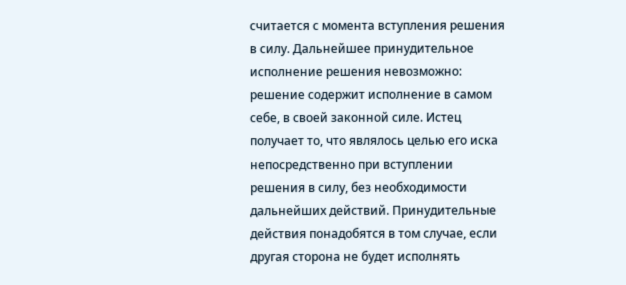считается с момента вступления решения в силу. Дальнейшее принудительное исполнение решения невозможно: решение содержит исполнение в самом себе, в своей законной силе. Истец получает то, что являлось целью его иска непосредственно при вступлении решения в силу, без необходимости дальнейших действий. Принудительные действия понадобятся в том случае, если другая сторона не будет исполнять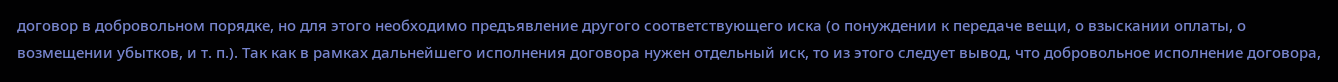договор в добровольном порядке, но для этого необходимо предъявление другого соответствующего иска (о понуждении к передаче вещи, о взыскании оплаты, о возмещении убытков, и т. п.). Так как в рамках дальнейшего исполнения договора нужен отдельный иск, то из этого следует вывод, что добровольное исполнение договора,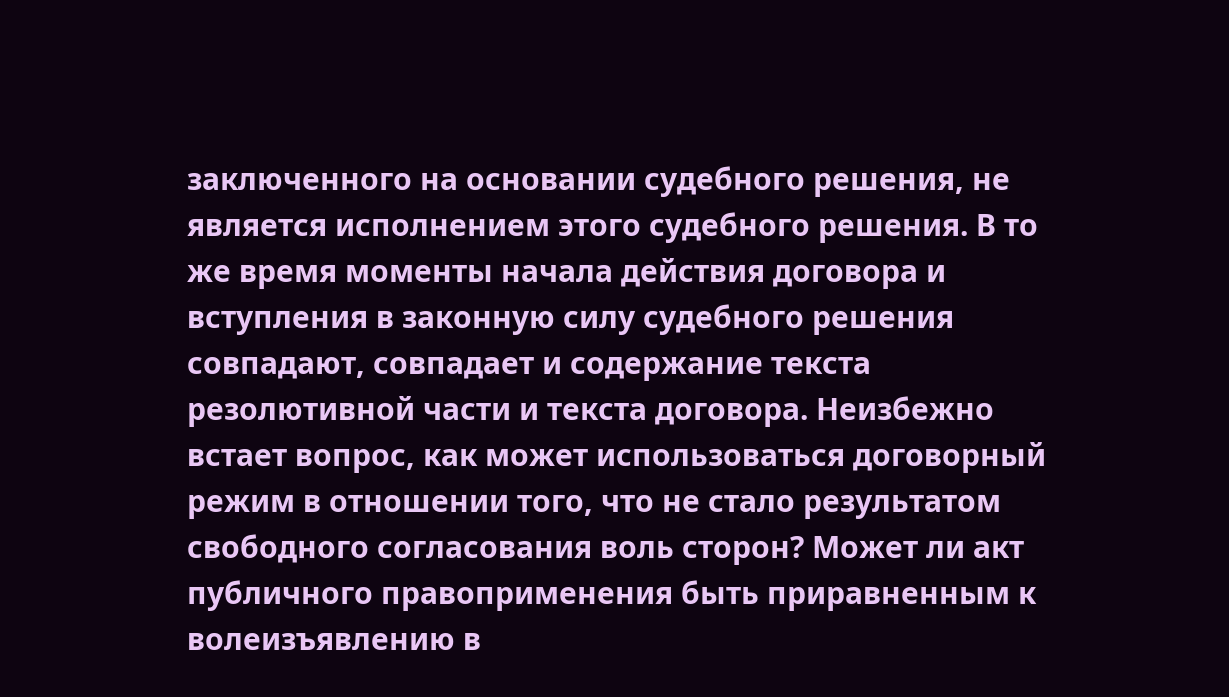заключенного на основании судебного решения, не является исполнением этого судебного решения. В то же время моменты начала действия договора и вступления в законную силу судебного решения совпадают, совпадает и содержание текста резолютивной части и текста договора. Неизбежно встает вопрос, как может использоваться договорный режим в отношении того, что не стало результатом свободного согласования воль сторон? Может ли акт публичного правоприменения быть приравненным к волеизъявлению в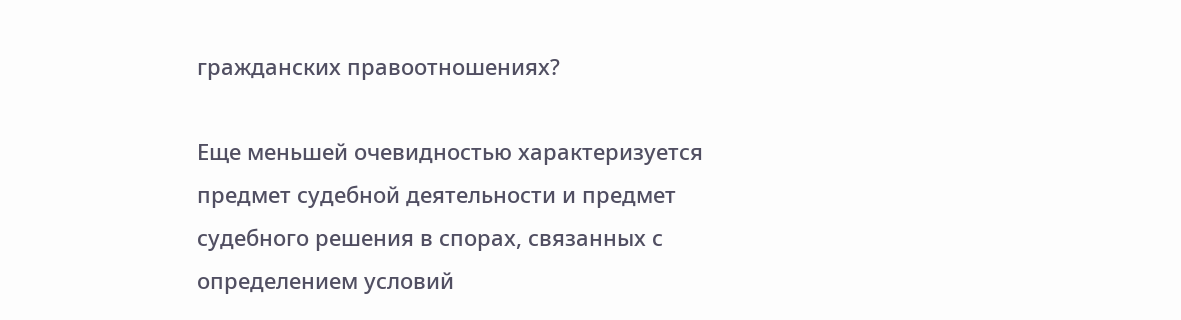гражданских правоотношениях?

Еще меньшей очевидностью характеризуется предмет судебной деятельности и предмет судебного решения в спорах, связанных с определением условий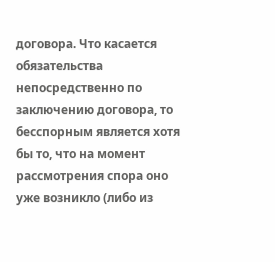договора. Что касается обязательства непосредственно по заключению договора, то бесспорным является хотя бы то, что на момент рассмотрения спора оно уже возникло (либо из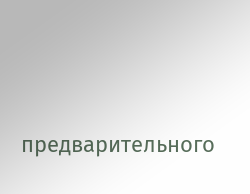предварительного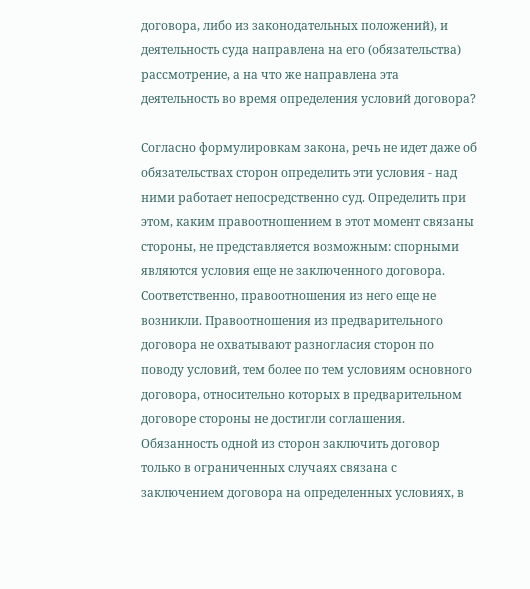договора, либо из законодательных положений), и деятельность суда направлена на его (обязательства) рассмотрение, а на что же направлена эта деятельность во время определения условий договора?

Согласно формулировкам закона, речь не идет даже об обязательствах сторон определить эти условия - над ними работает непосредственно суд. Определить при этом, каким правоотношением в этот момент связаны стороны, не представляется возможным: спорными являются условия еще не заключенного договора. Соответственно, правоотношения из него еще не возникли. Правоотношения из предварительного договора не охватывают разногласия сторон по поводу условий, тем более по тем условиям основного договора, относительно которых в предварительном договоре стороны не достигли соглашения. Обязанность одной из сторон заключить договор только в ограниченных случаях связана с заключением договора на определенных условиях, в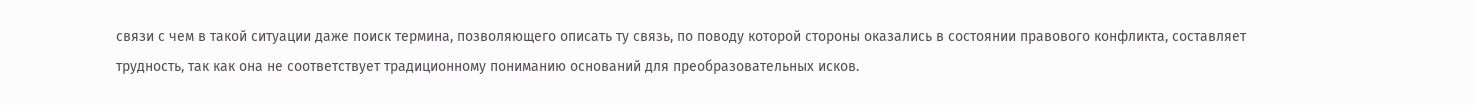связи с чем в такой ситуации даже поиск термина, позволяющего описать ту связь, по поводу которой стороны оказались в состоянии правового конфликта, составляет трудность, так как она не соответствует традиционному пониманию оснований для преобразовательных исков.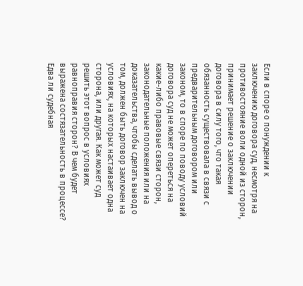Если в споре о понуждении к заключению договора суд, несмотря на противостояние воли одной из сторон, принимает решение о заключении договора в силу того, что такая обязанность существовала в связи с предварительным договором или законом, то в споре по поводу условий договора суд не может опереться на какие-либо правовые связи сторон, законодательные положения или на доказательства, чтобы сделать вывод о том, должен быть договор заключен на условиях, на которых настаивает одна сторона, или другая. Как может суд решить этот вопрос в условиях равноправия сторон? В чем будет выражена состязательность в процессе? Едва ли судебная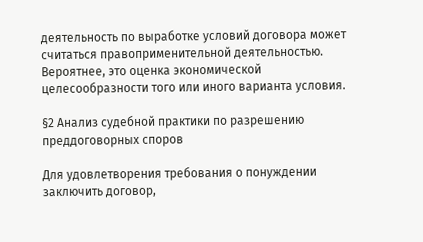деятельность по выработке условий договора может считаться правоприменительной деятельностью. Вероятнее, это оценка экономической целесообразности того или иного варианта условия.

§2 Анализ судебной практики по разрешению преддоговорных споров

Для удовлетворения требования о понуждении заключить договор,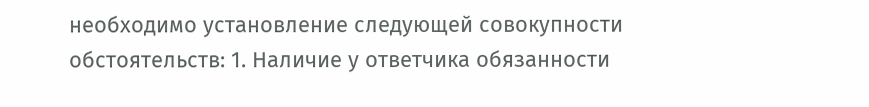необходимо установление следующей совокупности обстоятельств: 1. Наличие у ответчика обязанности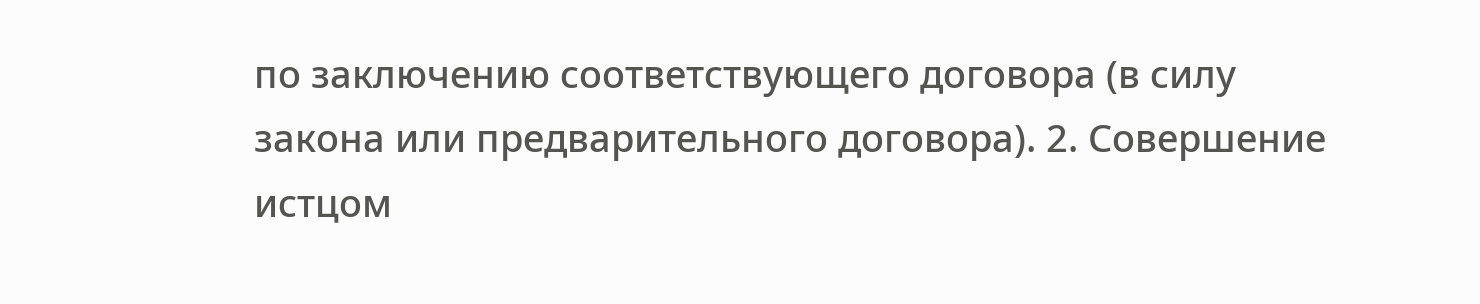по заключению соответствующего договора (в силу закона или предварительного договора). 2. Совершение истцом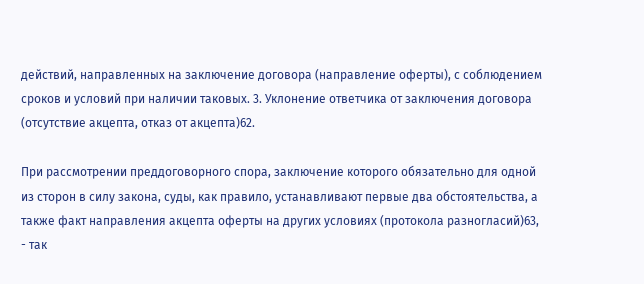действий, направленных на заключение договора (направление оферты), с соблюдением сроков и условий при наличии таковых. 3. Уклонение ответчика от заключения договора (отсутствие акцепта, отказ от акцепта)62.

При рассмотрении преддоговорного спора, заключение которого обязательно для одной из сторон в силу закона, суды, как правило, устанавливают первые два обстоятельства, а также факт направления акцепта оферты на других условиях (протокола разногласий)63, - так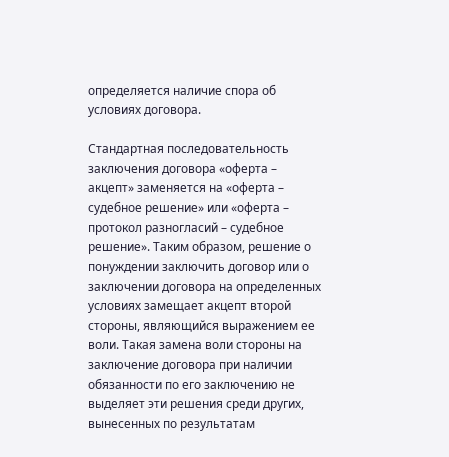определяется наличие спора об условиях договора.

Стандартная последовательность заключения договора «оферта – акцепт» заменяется на «оферта – судебное решение» или «оферта – протокол разногласий – судебное решение». Таким образом, решение о понуждении заключить договор или о заключении договора на определенных условиях замещает акцепт второй стороны, являющийся выражением ее воли. Такая замена воли стороны на заключение договора при наличии обязанности по его заключению не выделяет эти решения среди других, вынесенных по результатам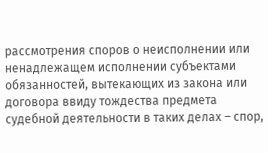рассмотрения споров о неисполнении или ненадлежащем исполнении субъектами обязанностей, вытекающих из закона или договора ввиду тождества предмета судебной деятельности в таких делах – спор,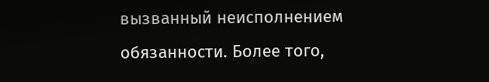вызванный неисполнением обязанности. Более того,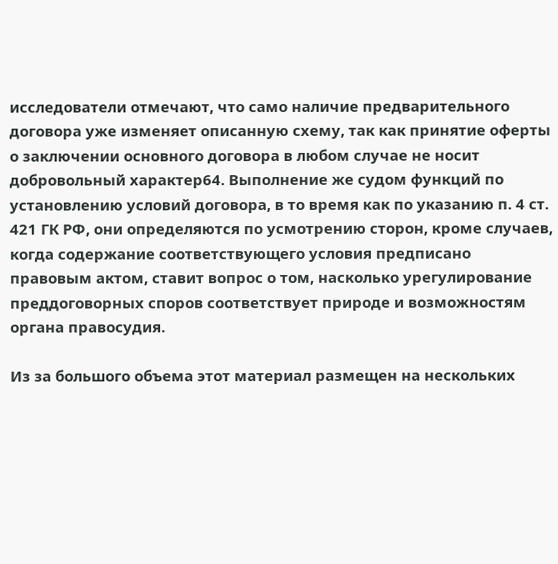исследователи отмечают, что само наличие предварительного договора уже изменяет описанную схему, так как принятие оферты о заключении основного договора в любом случае не носит добровольный характер64. Выполнение же судом функций по установлению условий договора, в то время как по указанию п. 4 ст. 421 ГК РФ, они определяются по усмотрению сторон, кроме случаев, когда содержание соответствующего условия предписано правовым актом, ставит вопрос о том, насколько урегулирование преддоговорных споров соответствует природе и возможностям органа правосудия.

Из за большого объема этот материал размещен на нескольких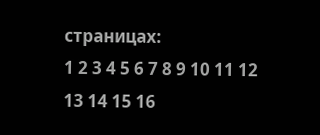страницах:
1 2 3 4 5 6 7 8 9 10 11 12 13 14 15 16